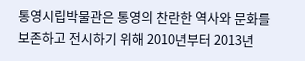통영시립박물관은 통영의 찬란한 역사와 문화를 보존하고 전시하기 위해 2010년부터 2013년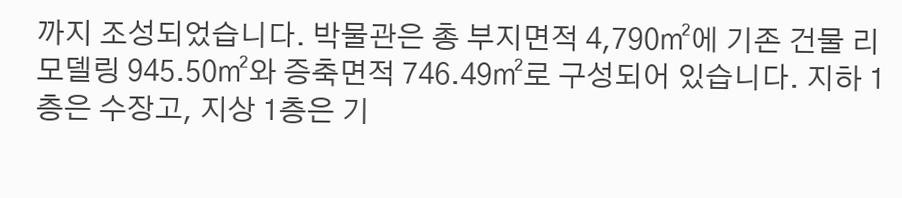까지 조성되었습니다. 박물관은 총 부지면적 4,790㎡에 기존 건물 리모델링 945.50㎡와 증축면적 746.49㎡로 구성되어 있습니다. 지하 1층은 수장고, 지상 1층은 기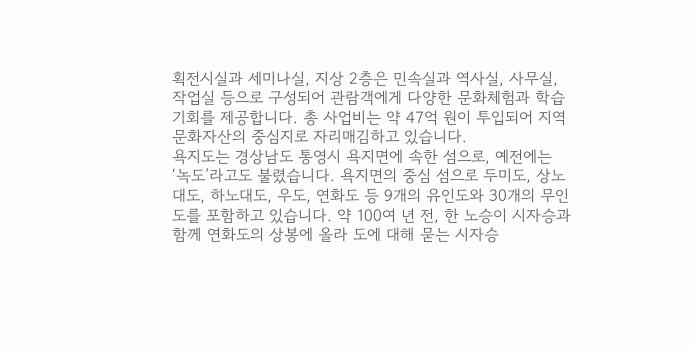획전시실과 세미나실, 지상 2층은 민속실과 역사실, 사무실, 작업실 등으로 구성되어 관람객에게 다양한 문화체험과 학습 기회를 제공합니다. 총 사업비는 약 47억 원이 투입되어 지역 문화자산의 중심지로 자리매김하고 있습니다.
욕지도는 경상남도 통영시 욕지면에 속한 섬으로, 예전에는 ‘녹도’라고도 불렸습니다. 욕지면의 중심 섬으로 두미도, 상노대도, 하노대도, 우도, 연화도 등 9개의 유인도와 30개의 무인도를 포함하고 있습니다. 약 100여 년 전, 한 노승이 시자승과 함께 연화도의 상봉에 올라 도에 대해 묻는 시자승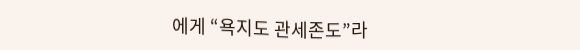에게 “욕지도 관세존도”라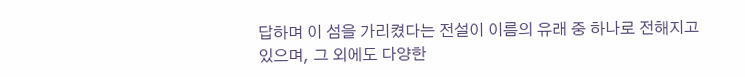답하며 이 섬을 가리켰다는 전설이 이름의 유래 중 하나로 전해지고 있으며, 그 외에도 다양한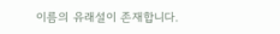이름의 유래설이 존재합니다.